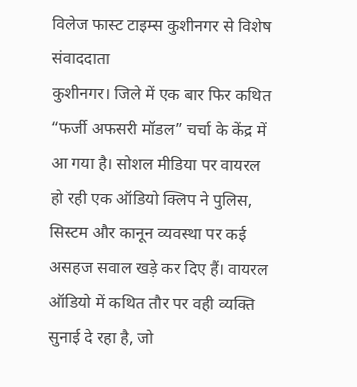विलेज फास्ट टाइम्स कुशीनगर से विशेष संवाददाता
कुशीनगर। जिले में एक बार फिर कथित “फर्जी अफसरी मॉडल” चर्चा के केंद्र में आ गया है। सोशल मीडिया पर वायरल हो रही एक ऑडियो क्लिप ने पुलिस, सिस्टम और कानून व्यवस्था पर कई असहज सवाल खड़े कर दिए हैं। वायरल ऑडियो में कथित तौर पर वही व्यक्ति सुनाई दे रहा है, जो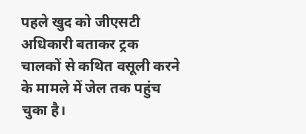पहले खुद को जीएसटी अधिकारी बताकर ट्रक चालकों से कथित वसूली करने के मामले में जेल तक पहुंच चुका है।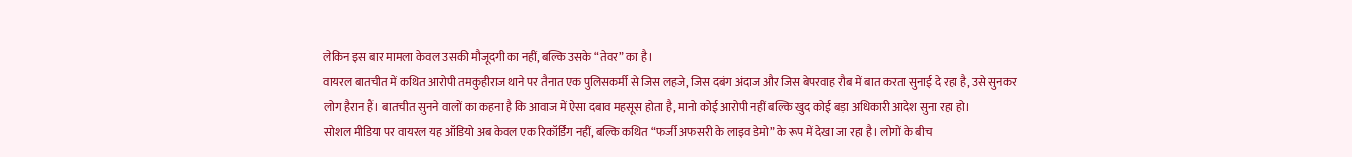लेकिन इस बार मामला केवल उसकी मौजूदगी का नहीं, बल्कि उसके “तेवर” का है।
वायरल बातचीत में कथित आरोपी तमकुहीराज थाने पर तैनात एक पुलिसकर्मी से जिस लहजे, जिस दबंग अंदाज और जिस बेपरवाह रौब में बात करता सुनाई दे रहा है, उसे सुनकर लोग हैरान हैं। बातचीत सुनने वालों का कहना है कि आवाज में ऐसा दबाव महसूस होता है, मानो कोई आरोपी नहीं बल्कि खुद कोई बड़ा अधिकारी आदेश सुना रहा हो।
सोशल मीडिया पर वायरल यह ऑडियो अब केवल एक रिकॉर्डिंग नहीं, बल्कि कथित “फर्जी अफसरी के लाइव डेमो” के रूप में देखा जा रहा है। लोगों के बीच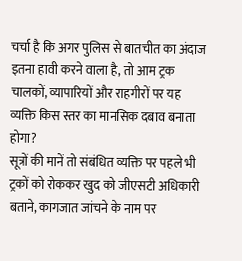चर्चा है कि अगर पुलिस से बातचीत का अंदाज इतना हावी करने वाला है, तो आम ट्रक चालकों, व्यापारियों और राहगीरों पर यह व्यक्ति किस स्तर का मानसिक दबाव बनाता होगा?
सूत्रों की मानें तो संबंधित व्यक्ति पर पहले भी ट्रकों को रोककर खुद को जीएसटी अधिकारी बताने, कागजात जांचने के नाम पर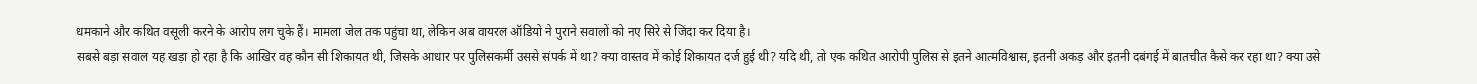धमकाने और कथित वसूली करने के आरोप लग चुके हैं। मामला जेल तक पहुंचा था, लेकिन अब वायरल ऑडियो ने पुराने सवालों को नए सिरे से जिंदा कर दिया है।
सबसे बड़ा सवाल यह खड़ा हो रहा है कि आखिर वह कौन सी शिकायत थी, जिसके आधार पर पुलिसकर्मी उससे संपर्क में था? क्या वास्तव में कोई शिकायत दर्ज हुई थी? यदि थी, तो एक कथित आरोपी पुलिस से इतने आत्मविश्वास, इतनी अकड़ और इतनी दबंगई में बातचीत कैसे कर रहा था? क्या उसे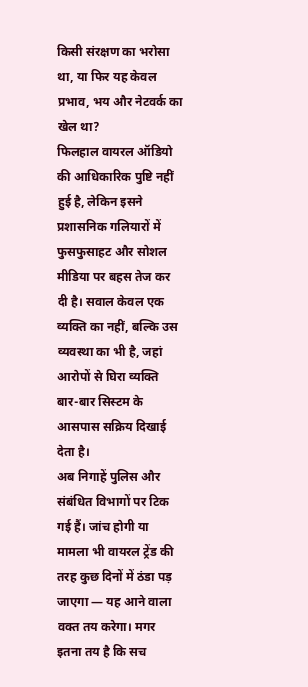किसी संरक्षण का भरोसा था, या फिर यह केवल प्रभाव, भय और नेटवर्क का खेल था?
फिलहाल वायरल ऑडियो की आधिकारिक पुष्टि नहीं हुई है, लेकिन इसने प्रशासनिक गलियारों में फुसफुसाहट और सोशल मीडिया पर बहस तेज कर दी है। सवाल केवल एक व्यक्ति का नहीं, बल्कि उस व्यवस्था का भी है, जहां आरोपों से घिरा व्यक्ति बार-बार सिस्टम के आसपास सक्रिय दिखाई देता है।
अब निगाहें पुलिस और संबंधित विभागों पर टिक गई हैं। जांच होगी या मामला भी वायरल ट्रेंड की तरह कुछ दिनों में ठंडा पड़ जाएगा — यह आने वाला वक्त तय करेगा। मगर इतना तय है कि सच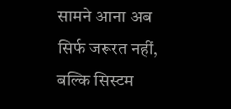सामने आना अब सिर्फ जरूरत नहीं, बल्कि सिस्टम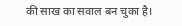की साख का सवाल बन चुका है।